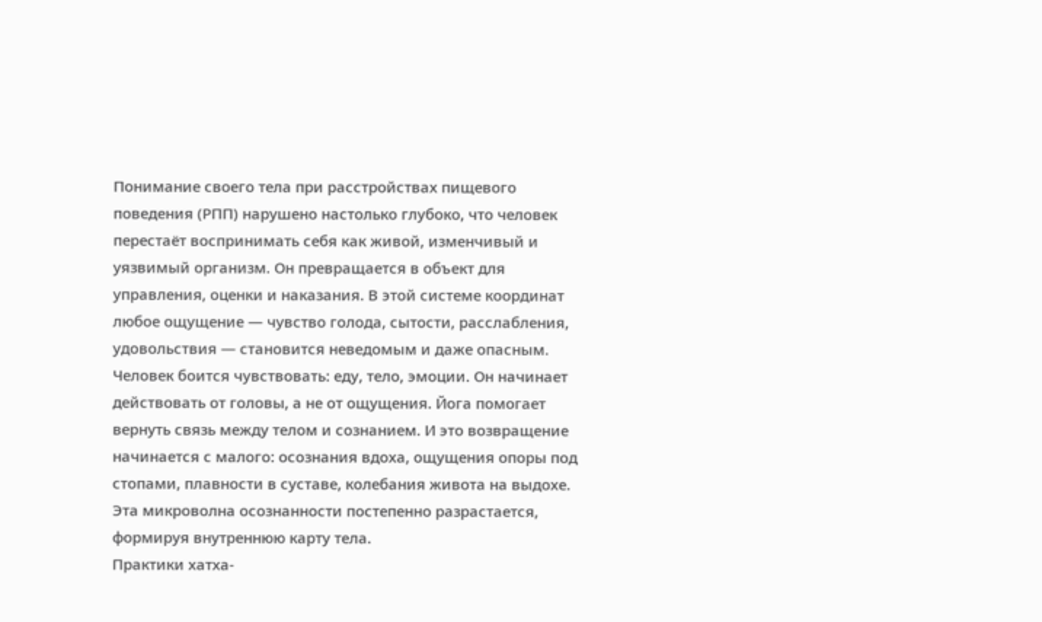Понимание своего тела при расстройствах пищевого поведения (РПП) нарушено настолько глубоко, что человек перестаёт воспринимать себя как живой, изменчивый и уязвимый организм. Он превращается в объект для управления, оценки и наказания. В этой системе координат любое ощущение — чувство голода, сытости, расслабления, удовольствия — становится неведомым и даже опасным. Человек боится чувствовать: еду, тело, эмоции. Он начинает действовать от головы, а не от ощущения. Йога помогает вернуть связь между телом и сознанием. И это возвращение начинается с малого: осознания вдоха, ощущения опоры под стопами, плавности в суставе, колебания живота на выдохе. Эта микроволна осознанности постепенно разрастается, формируя внутреннюю карту тела.
Практики хатха-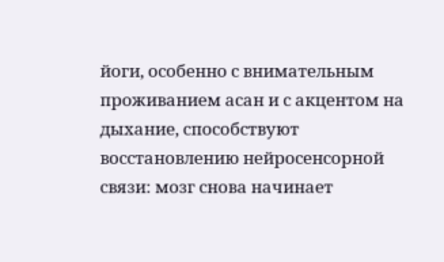йоги, особенно с внимательным проживанием асан и с акцентом на дыхание, способствуют восстановлению нейросенсорной связи: мозг снова начинает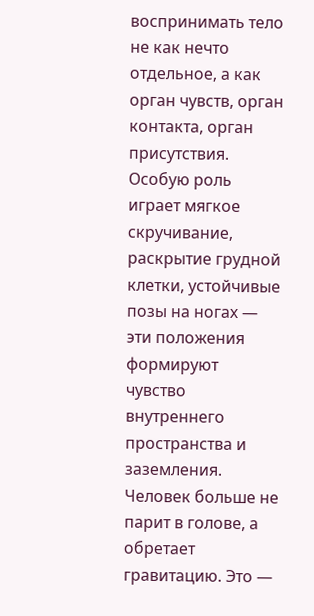воспринимать тело не как нечто отдельное, а как орган чувств, орган контакта, орган присутствия. Особую роль играет мягкое скручивание, раскрытие грудной клетки, устойчивые позы на ногах — эти положения формируют чувство внутреннего пространства и заземления. Человек больше не парит в голове, а обретает гравитацию. Это —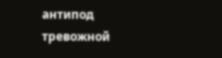антипод тревожной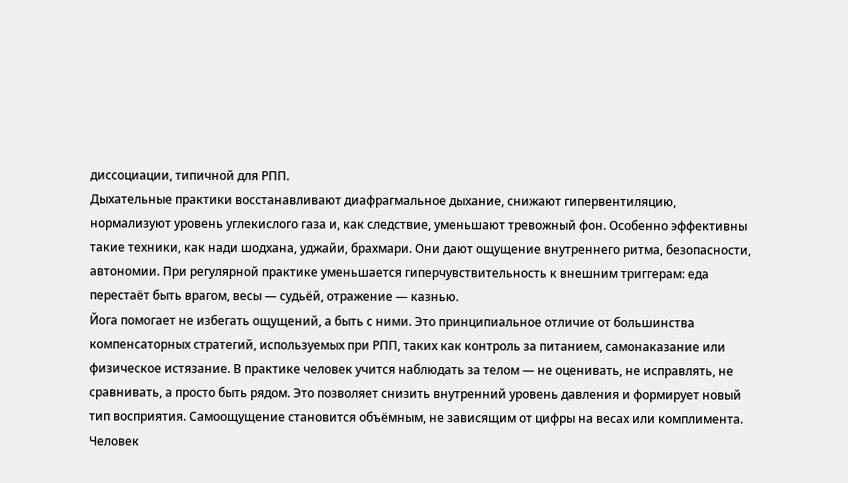диссоциации, типичной для РПП.
Дыхательные практики восстанавливают диафрагмальное дыхание, снижают гипервентиляцию, нормализуют уровень углекислого газа и, как следствие, уменьшают тревожный фон. Особенно эффективны такие техники, как нади шодхана, уджайи, брахмари. Они дают ощущение внутреннего ритма, безопасности, автономии. При регулярной практике уменьшается гиперчувствительность к внешним триггерам: еда перестаёт быть врагом, весы — судьёй, отражение — казнью.
Йога помогает не избегать ощущений, а быть с ними. Это принципиальное отличие от большинства компенсаторных стратегий, используемых при РПП, таких как контроль за питанием, самонаказание или физическое истязание. В практике человек учится наблюдать за телом — не оценивать, не исправлять, не сравнивать, а просто быть рядом. Это позволяет снизить внутренний уровень давления и формирует новый тип восприятия. Самоощущение становится объёмным, не зависящим от цифры на весах или комплимента. Человек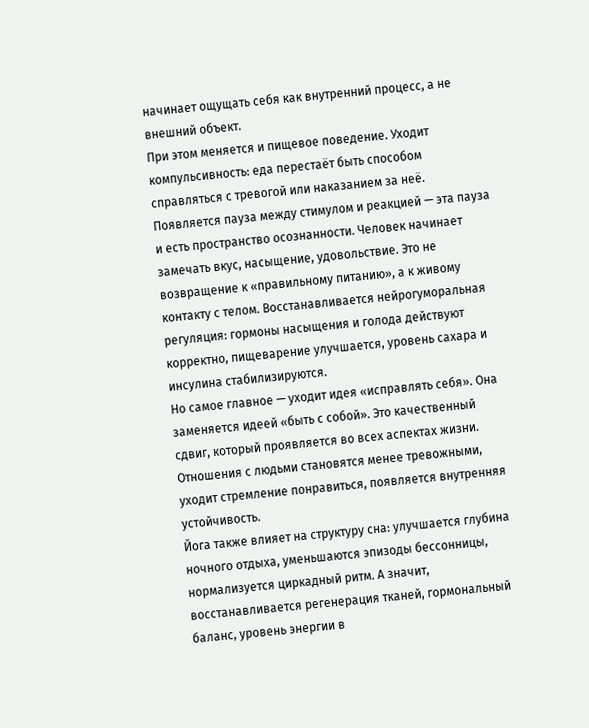начинает ощущать себя как внутренний процесс, а не внешний объект.
При этом меняется и пищевое поведение. Уходит компульсивность: еда перестаёт быть способом справляться с тревогой или наказанием за неё. Появляется пауза между стимулом и реакцией — эта пауза и есть пространство осознанности. Человек начинает замечать вкус, насыщение, удовольствие. Это не возвращение к «правильному питанию», а к живому контакту с телом. Восстанавливается нейрогуморальная регуляция: гормоны насыщения и голода действуют корректно, пищеварение улучшается, уровень сахара и инсулина стабилизируются.
Но самое главное — уходит идея «исправлять себя». Она заменяется идеей «быть с собой». Это качественный сдвиг, который проявляется во всех аспектах жизни. Отношения с людьми становятся менее тревожными, уходит стремление понравиться, появляется внутренняя устойчивость.
Йога также влияет на структуру сна: улучшается глубина ночного отдыха, уменьшаются эпизоды бессонницы, нормализуется циркадный ритм. А значит, восстанавливается регенерация тканей, гормональный баланс, уровень энергии в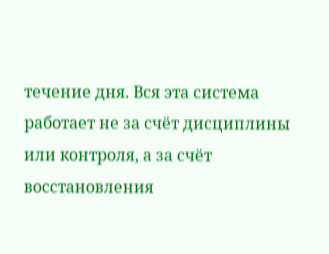течение дня. Вся эта система работает не за счёт дисциплины или контроля, а за счёт восстановления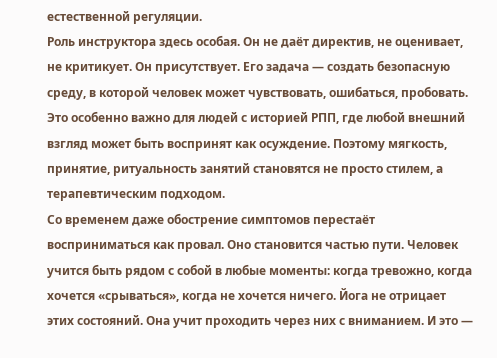естественной регуляции.
Роль инструктора здесь особая. Он не даёт директив, не оценивает, не критикует. Он присутствует. Его задача — создать безопасную среду, в которой человек может чувствовать, ошибаться, пробовать. Это особенно важно для людей с историей РПП, где любой внешний взгляд может быть воспринят как осуждение. Поэтому мягкость, принятие, ритуальность занятий становятся не просто стилем, а терапевтическим подходом.
Со временем даже обострение симптомов перестаёт восприниматься как провал. Оно становится частью пути. Человек учится быть рядом с собой в любые моменты: когда тревожно, когда хочется «срываться», когда не хочется ничего. Йога не отрицает этих состояний. Она учит проходить через них с вниманием. И это —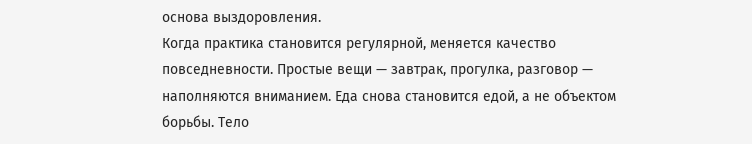основа выздоровления.
Когда практика становится регулярной, меняется качество повседневности. Простые вещи — завтрак, прогулка, разговор — наполняются вниманием. Еда снова становится едой, а не объектом борьбы. Тело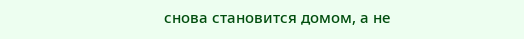снова становится домом, а не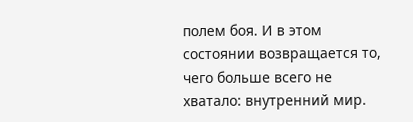полем боя. И в этом состоянии возвращается то, чего больше всего не хватало: внутренний мир.